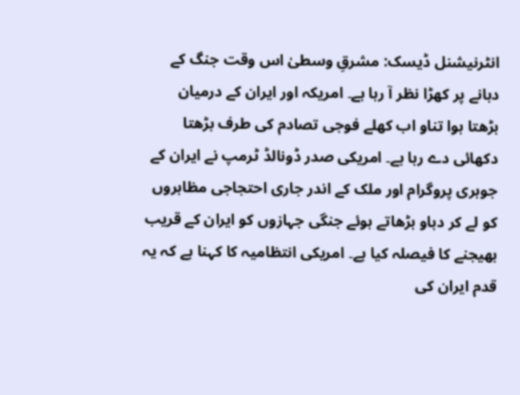انٹرنیشنل ڈیسک: مشرقِ وسطیٰ اس وقت جنگ کے دہانے پر کھڑا نظر آ رہا ہے۔ امریکہ اور ایران کے درمیان بڑھتا ہوا تناو اب کھلے فوجی تصادم کی طرف بڑھتا دکھائی دے رہا ہے۔ امریکی صدر ڈونالڈ ٹرمپ نے ایران کے جوہری پروگرام اور ملک کے اندر جاری احتجاجی مظاہروں کو لے کر دباو بڑھاتے ہوئے جنگی جہازوں کو ایران کے قریب بھیجنے کا فیصلہ کیا ہے۔ امریکی انتظامیہ کا کہنا ہے کہ یہ قدم ایران کی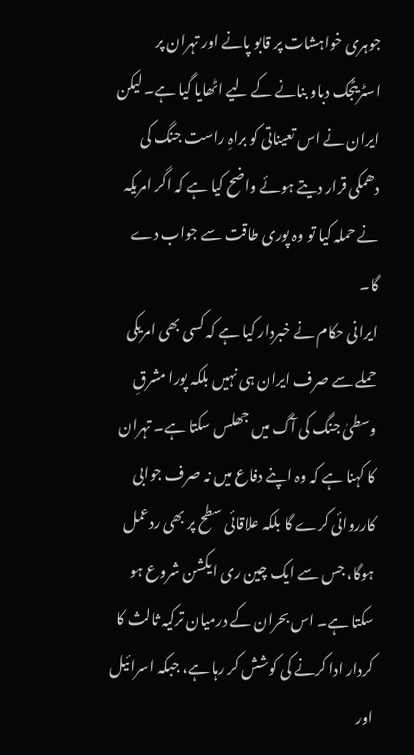جوہری خواہشات پر قابو پانے اور تہران پر اسٹریٹجک دباو بنانے کے لیے اٹھایا گیا ہے۔ لیکن ایران نے اس تعیناتی کو براہِ راست جنگ کی دھمکی قرار دیتے ہوئے واضح کیا ہے کہ اگر امریکہ نے حملہ کیا تو وہ پوری طاقت سے جواب دے گا۔
ایرانی حکام نے خبردار کیا ہے کہ کسی بھی امریکی حملے سے صرف ایران ہی نہیں بلکہ پورا مشرقِ وسطیٰ جنگ کی آگ میں جھلس سکتا ہے۔ تہران کا کہنا ہے کہ وہ اپنے دفاع میں نہ صرف جوابی کارروائی کرے گا بلکہ علاقائی سطح پر بھی ردعمل ہوگا، جس سے ایک چین ری ایکشن شروع ہو سکتا ہے۔ اس بحران کے درمیان ترکیہ ثالث کا کردار ادا کرنے کی کوشش کر رہا ہے، جبکہ اسرائیل اور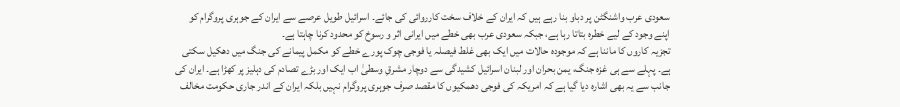سعودی عرب واشنگٹن پر دباو بنا رہے ہیں کہ ایران کے خلاف سخت کارروائی کی جائے۔ اسرائیل طویل عرصے سے ایران کے جوہری پروگرام کو اپنے وجود کے لیے خطرہ بتاتا رہا ہے، جبکہ سعودی عرب بھی خطے میں ایرانی اثر و رسوخ کو محدود کرنا چاہتا ہے۔
تجزیہ کاروں کا ماننا ہے کہ موجودہ حالات میں ایک بھی غلط فیصلہ یا فوجی چوک پورے خطے کو مکمل پیمانے کی جنگ میں دھکیل سکتی ہے۔ پہلے سے ہی غزہ جنگ، یمن بحران اور لبنان اسرائیل کشیدگی سے دوچار مشرقِ وسطیٰ اب ایک اور بڑے تصادم کی دہلیز پر کھڑا ہے۔ ایران کی جانب سے یہ بھی اشارہ دیا گیا ہے کہ امریکہ کی فوجی دھمکیوں کا مقصد صرف جوہری پروگرام نہیں بلکہ ایران کے اندر جاری حکومت مخالف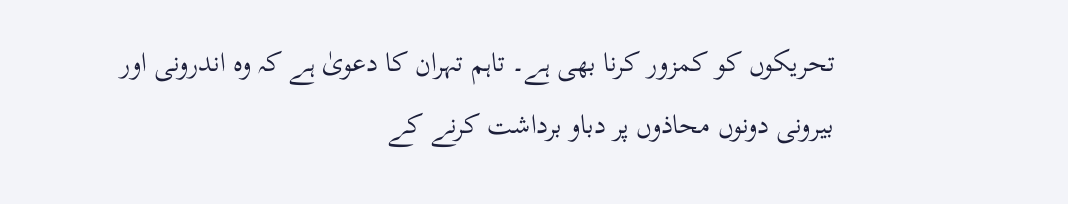تحریکوں کو کمزور کرنا بھی ہے۔ تاہم تہران کا دعویٰ ہے کہ وہ اندرونی اور بیرونی دونوں محاذوں پر دباو برداشت کرنے کے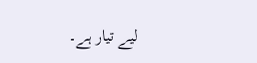لیے تیار ہے۔